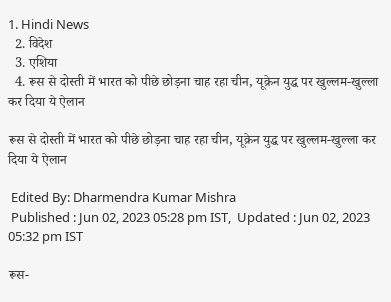1. Hindi News
  2. विदेश
  3. एशिया
  4. रूस से दोस्ती में भारत को पीछे छोड़ना चाह रहा चीन, यूक्रेन युद्ध पर खुल्लम-खुल्ला कर दिया ये ऐलान

रूस से दोस्ती में भारत को पीछे छोड़ना चाह रहा चीन, यूक्रेन युद्ध पर खुल्लम-खुल्ला कर दिया ये ऐलान

 Edited By: Dharmendra Kumar Mishra
 Published : Jun 02, 2023 05:28 pm IST,  Updated : Jun 02, 2023 05:32 pm IST

रूस-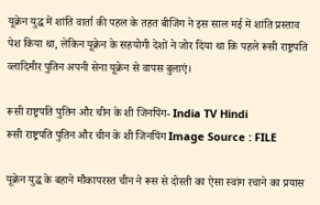यूक्रेन युद्ध में शांति वार्ता की पहल के तहत बीजिंग ने इस साल मई में शांति प्रस्ताव पेश किया था, लेकिन यूक्रेन के सहयोगी देशों ने जोर दिया था कि पहले रूसी राष्ट्रपति व्लादिमीर पुतिन अपनी सेना यूक्रेन से वापस बुलाएं।

रूसी राष्ट्रपति पुतिन और चीन के शी जिनपिंग- India TV Hindi
रूसी राष्ट्रपति पुतिन और चीन के शी जिनपिंग Image Source : FILE

यूक्रेन युद्ध के बहाने मौकापरस्त चीन ने रूस से दोस्ती का ऐसा स्वांग रचाने का प्रयास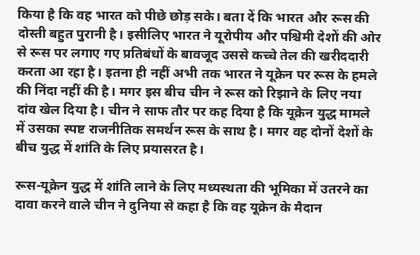किया है कि वह भारत को पीछे छोड़ सके। बता दें कि भारत और रूस की दोस्ती बहुत पुरानी है। इसीलिए भारत ने यूरोपीय और पश्चिमी देशों की ओर से रूस पर लगाए गए प्रतिबंधों के बावजूद उससे कच्चे तेल की खरीददारी करता आ रहा है। इतना ही नहीं अभी तक भारत ने यूक्रेन पर रूस के हमले की निंदा नहीं की है। मगर इस बीच चीन ने रूस को रिझाने के लिए नया दांव खेल दिया है। चीन ने साफ तौर पर कह दिया है कि यूक्रेन युद्ध मामले में उसका स्पष्ट राजनीतिक समर्थन रूस के साथ है। मगर वह दोनों देशों के बीच युद्ध में शांति के लिए प्रयासरत है।

रूस-यूक्रेन युद्ध में शांति लाने के लिए मध्यस्थता की भूमिका में उतरने का दावा करने वाले चीन ने दुनिया से कहा है कि वह यूक्रेन के मैदान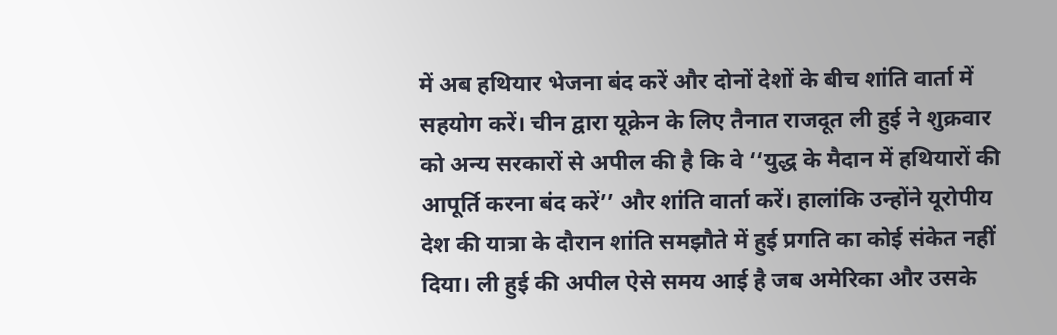में अब हथियार भेजना बंद करें और दोनों देशों के बीच शांति वार्ता में सहयोग करें। चीन द्वारा यूक्रेन के लिए तैनात राजदूत ली हुई ने शुक्रवार को अन्य सरकारों से अपील की है कि वे ‘‘युद्ध के मैदान में हथियारों की आपूर्ति करना बंद करें’’ और शांति वार्ता करें। हालांकि उन्होंने यूरोपीय देश की यात्रा के दौरान शांति समझौते में हुई प्रगति का कोई संकेत नहीं दिया। ली हुई की अपील ऐसे समय आई है जब अमेरिका और उसके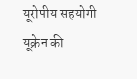यूरोपीय सहयोगी यूक्रेन की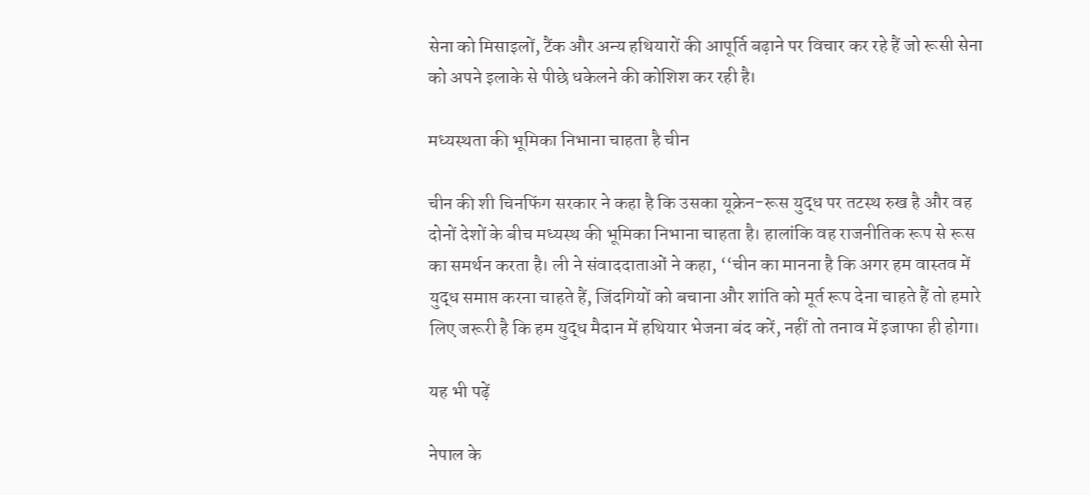सेना को मिसाइलों, टैंक और अन्य हथियारों की आपूर्ति बढ़ाने पर विचार कर रहे हैं जो रूसी सेना को अपने इलाके से पीछे धकेलने की कोशिश कर रही है।

मध्यस्थता की भूमिका निभाना चाहता है चीन

चीन की शी चिनफिंग सरकार ने कहा है कि उसका यूक्रेन-रूस युद्ध पर तटस्थ रुख है और वह दोनों देशों के बीच मध्यस्थ की भूमिका निभाना चाहता है। हालांकि वह राजनीतिक रूप से रूस का समर्थन करता है। ली ने संवाददाताओं ने कहा, ‘‘चीन का मानना है कि अगर हम वास्तव में युद्ध समाप्त करना चाहते हैं, जिंदगियों को बचाना और शांति को मूर्त रूप देना चाहते हैं तो हमारे लिए जरूरी है कि हम युद्ध मैदान में हथियार भेजना बंद करें, नहीं तो तनाव में इजाफा ही होगा।

यह भी पढ़ें

नेपाल के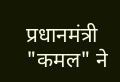प्रधानमंत्री "कमल" ने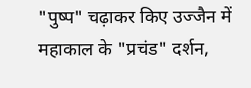"पुष्प" चढ़ाकर किए उज्जैन में महाकाल के "प्रचंड" दर्शन,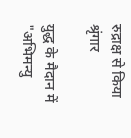रुद्राक्ष से किया श्रृंगार

युद्ध के मैदान में "अभिमन्यु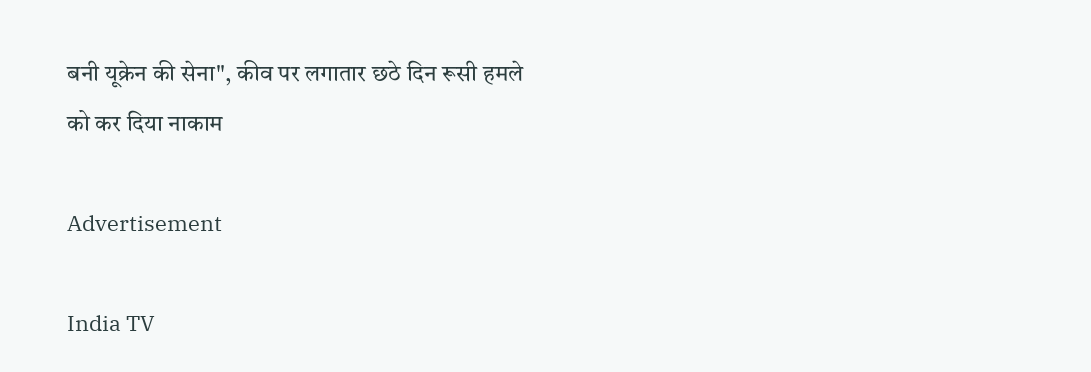बनी यूक्रेन की सेना", कीव पर लगातार छठे दिन रूसी हमले को कर दिया नाकाम

Advertisement

India TV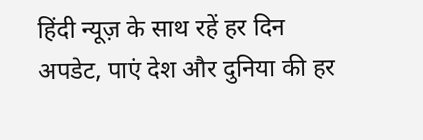हिंदी न्यूज़ के साथ रहें हर दिन अपडेट, पाएं देश और दुनिया की हर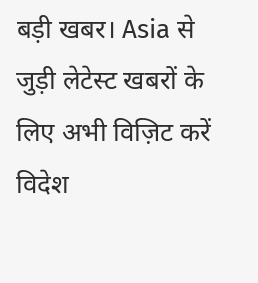बड़ी खबर। Asia से जुड़ी लेटेस्ट खबरों के लिए अभी विज़िट करें विदेश